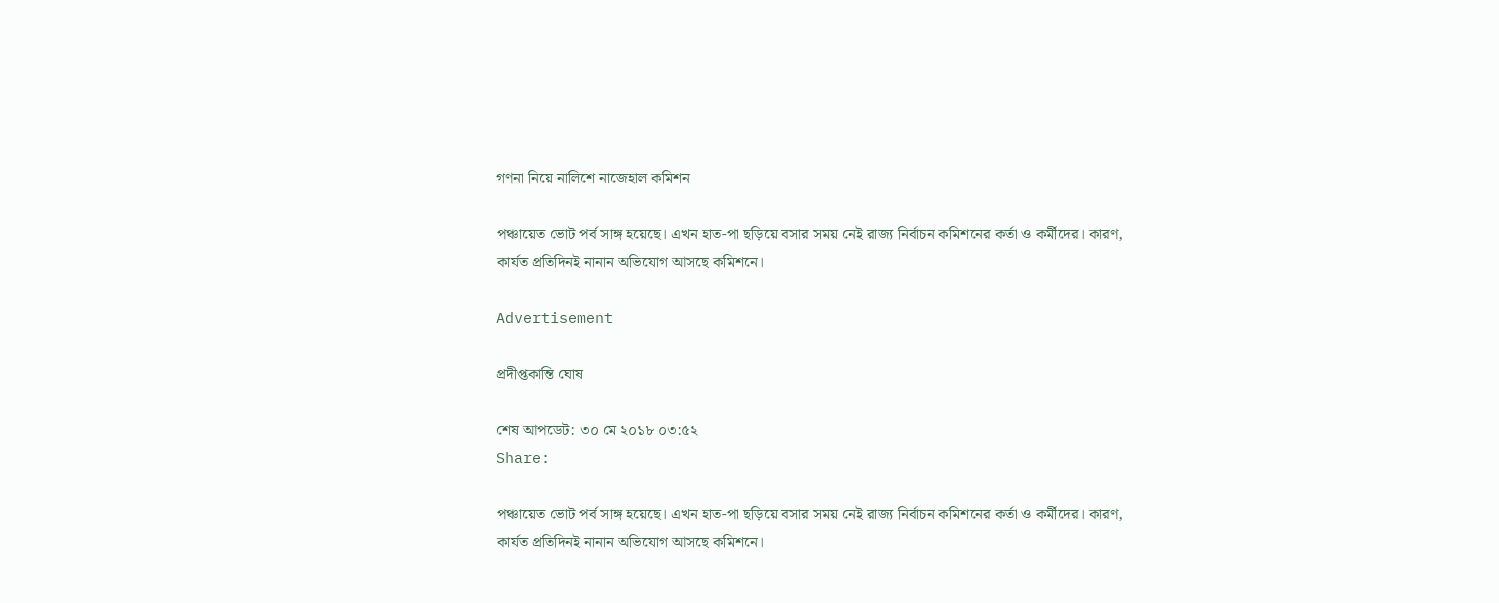গণনা নিয়ে নালিশে নাজেহাল কমিশন

পঞ্চায়েত ভোট পর্ব সাঙ্গ হয়েছে। এখন হাত-পা ছড়িয়ে বসার সময় নেই রাজ্য নির্বাচন কমিশনের কর্তা ও কর্মীদের। কারণ, কার্যত প্রতিদিনই নানান অভিযোগ আসছে কমিশনে।

Advertisement

প্রদীপ্তকান্তি ঘোষ

শেষ আপডেট: ৩০ মে ২০১৮ ০৩:৫২
Share:

পঞ্চায়েত ভোট পর্ব সাঙ্গ হয়েছে। এখন হাত-পা ছড়িয়ে বসার সময় নেই রাজ্য নির্বাচন কমিশনের কর্তা ও কর্মীদের। কারণ, কার্যত প্রতিদিনই নানান অভিযোগ আসছে কমিশনে।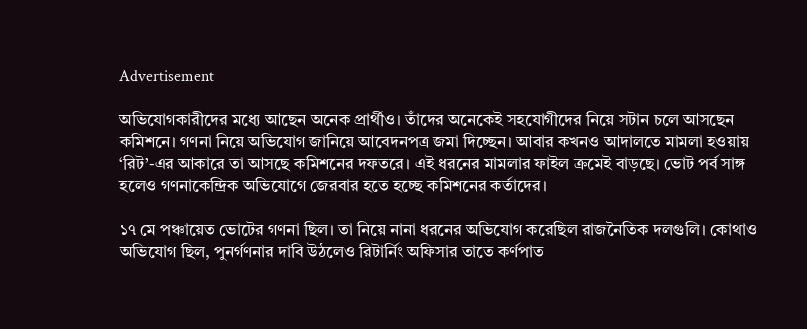Advertisement

অভিযোগকারীদের মধ্যে আছেন অনেক প্রার্থীও। তাঁদের অনেকেই সহযোগীদের নিয়ে সটান চলে আসছেন কমিশনে। গণনা নিয়ে অভিযোগ জানিয়ে আবেদনপত্র জমা দিচ্ছেন। আবার কখনও আদালতে মামলা হওয়ায় ‘রিট’-এর আকারে তা আসছে কমিশনের দফতরে। এই ধরনের মামলার ফাইল ক্রমেই বাড়ছে। ভোট পর্ব সাঙ্গ হলেও গণনাকেন্দ্রিক অভিযোগে জেরবার হতে হচ্ছে কমিশনের কর্তাদের।

১৭ মে পঞ্চায়েত ভোটের গণনা ছিল। তা নিয়ে নানা ধরনের অভিযোগ করেছিল রাজনৈতিক দলগুলি। কোথাও অভিযোগ ছিল, পুনর্গণনার দাবি উঠলেও রিটার্নিং‌ অফিসার তাতে কর্ণপাত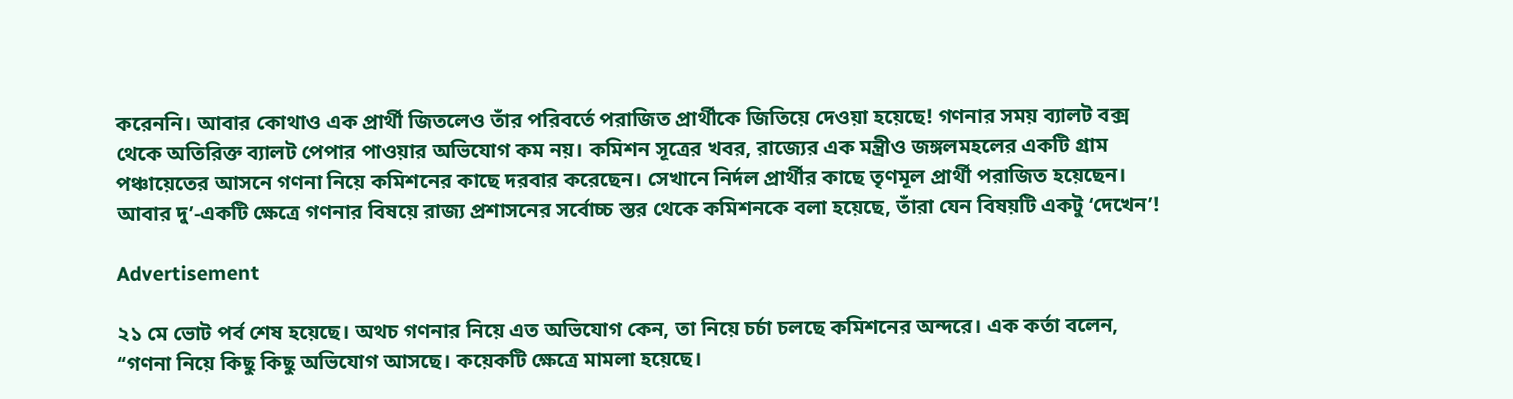করেননি। আবার কোথাও এক প্রার্থী জিতলেও তাঁর পরিবর্তে পরাজিত প্রার্থীকে জিতিয়ে দেওয়া হয়েছে! গণনার সময় ব্যালট বক্স থেকে অতিরিক্ত ব্যালট পেপার পাওয়ার অভিযোগ কম নয়। কমিশন সূত্রের খবর, রাজ্যের এক মন্ত্রীও জঙ্গলমহলের একটি গ্রাম পঞ্চায়েতের আসনে গণনা নিয়ে কমিশনের কাছে দরবার করেছেন। সেখানে নির্দল প্রার্থীর কাছে তৃণমূল প্রার্থী পরাজিত হয়েছেন। আবার দু’-একটি ক্ষেত্রে গণনার বিষয়ে রাজ্য প্রশাসনের সর্বোচ্চ স্তর থেকে কমিশনকে বলা হয়েছে, তাঁরা যেন বিষয়টি একটু ‘দেখেন’!

Advertisement

২১ মে ভোট পর্ব শেষ হয়েছে। অথচ গণনার নিয়ে এত অভিযোগ কেন, তা নিয়ে চর্চা চলছে কমিশনের অন্দরে। এক কর্তা বলেন, ‘‘গণনা নিয়ে কিছু কিছু অভিযোগ আসছে। কয়েকটি ক্ষেত্রে মামলা হয়েছে।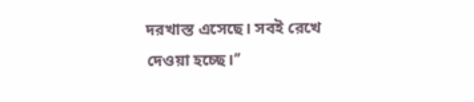দরখাস্ত এসেছে। সবই রেখে দেওয়া হচ্ছে।’’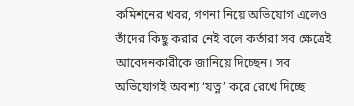কমিশনের খবর, গণনা নিয়ে অভিযোগ এলেও তাঁদের কিছু করার নেই বলে কর্তারা সব ক্ষেত্রেই আবেদনকারীকে জানিয়ে দিচ্ছেন। সব অভিযোগই অবশ্য ‘যত্ন’ করে রেখে দিচ্ছে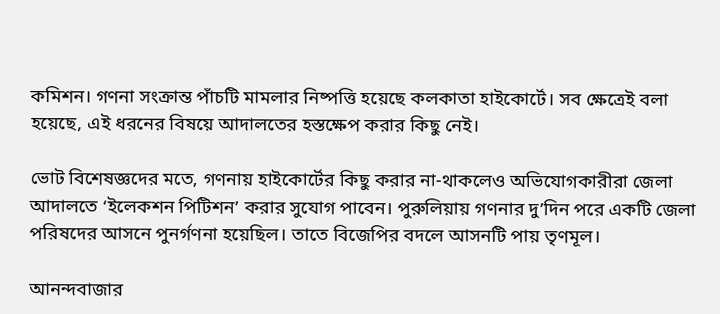কমিশন। গণনা সংক্রান্ত পাঁচটি মামলার নিষ্পত্তি হয়েছে কলকাতা হাইকোর্টে। সব ক্ষেত্রেই বলা হয়েছে, এই ধরনের বিষয়ে আদালতের হস্তক্ষেপ করার কিছু নেই।

ভোট বিশেষজ্ঞদের মতে, গণনায় হাইকোর্টের কিছু করার না-থাকলেও অভিযোগকারীরা জেলা আদালতে ‘ইলেকশন পিটিশন’ করার সুযোগ পাবেন। পুরুলিয়ায় গণনার দু’দিন পরে একটি জেলা পরিষদের আসনে পুনর্গণনা হয়েছিল। তাতে বিজেপির বদলে আসনটি পায় তৃণমূল।

আনন্দবাজার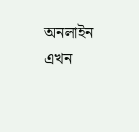অনলাইন এখন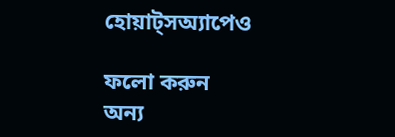হোয়াট্‌সঅ্যাপেও

ফলো করুন
অন্য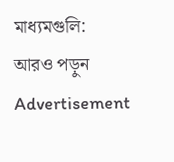মাধ্যমগুলি:
আরও পড়ুন
Advertisement